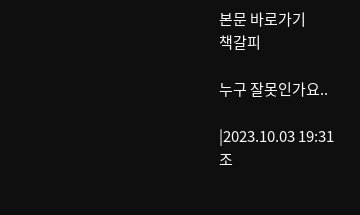본문 바로가기
책갈피

누구 잘못인가요..

|2023.10.03 19:31
조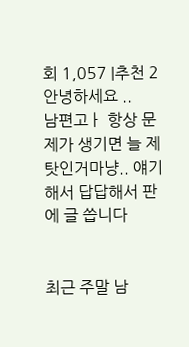회 1,057 |추천 2
안녕하세요 ..
남편고ㅏ 항상 문제가 생기면 늘 제탓인거마냥.. 얘기해서 답답해서 판에 글 씁니다


최근 주말 남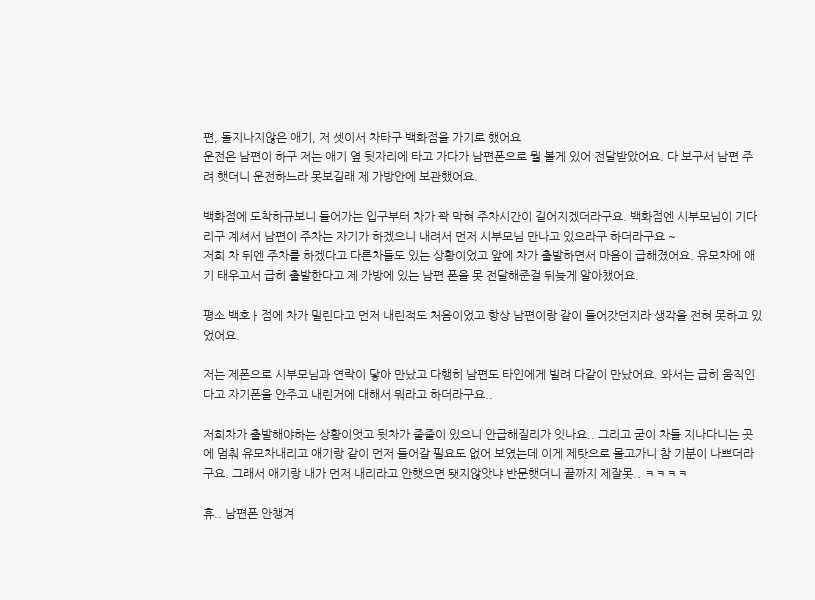편, 돌지나지않은 애기, 저 셋이서 차타구 백화점을 가기로 했어요
운전은 남편이 하구 저는 애기 옆 뒷자리에 타고 가다가 남편폰으로 뭘 볼게 있어 전달받았어요. 다 보구서 남편 주려 햇더니 운전하느라 못보길래 제 가방안에 보관했어요.

백화점에 도착하규보니 들어가는 입구부터 차가 꽉 막혀 주차시간이 길어지겠더라구요. 백화점엔 시부모님이 기다리구 계셔서 남편이 주차는 자기가 하겠으니 내려서 먼저 시부모님 만나고 있으라구 하더라구요 ~
저희 차 뒤엔 주차를 하겠다고 다른차들도 있는 상황이었고 앞에 차가 출발하면서 마음이 급해졌어요. 유모차에 애기 태우고서 급히 출발한다고 제 가방에 있는 남편 폰을 못 전달해준걸 뒤늦게 알아챘어요.

평소 백호ㅏ점에 차가 밀린다고 먼저 내린적도 처음이었고 항상 남편이랑 같이 들어갓던지라 생각을 전혀 못하고 있었어요.

저는 제폰으로 시부모님과 연락이 닿아 만났고 다행히 남편도 타인에게 빌려 다같이 만났어요. 와서는 급히 움직인다고 자기폰을 안주고 내린거에 대해서 뭐라고 하더라구요..

저희차가 출발해야하는 상황이엇고 뒷차가 줄줄이 있으니 안급해질리가 잇나요.. 그리고 굳이 차들 지나다니는 곳에 멈춰 유모차내리고 애기랑 같이 먼저 들어갈 필요도 없어 보였는데 이게 제탓으로 몰고가니 참 기분이 나쁘더라구요. 그래서 애기랑 내가 먼저 내리라고 안햇으면 됏지않앗냐 반문햇더니 끝까지 제잘못.. ㅋㅋㅋㅋ

휴.. 남편폰 안챙겨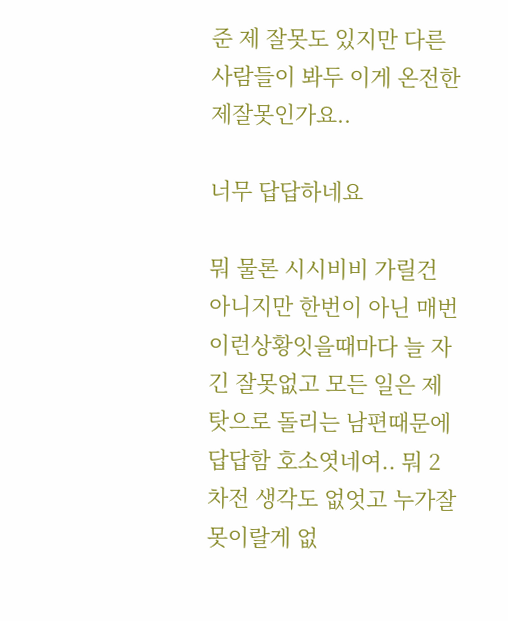준 제 잘못도 있지만 다른사람들이 봐두 이게 온전한 제잘못인가요..

너무 답답하네요

뭐 물론 시시비비 가릴건 아니지만 한번이 아닌 매번 이런상황잇을때마다 늘 자긴 잘못없고 모든 일은 제탓으로 돌리는 남편때문에 답답함 호소엿네여.. 뭐 2차전 생각도 없엇고 누가잘못이랄게 없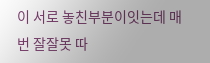이 서로 놓친부분이잇는데 매번 잘잘못 따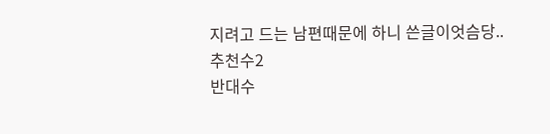지려고 드는 남편때문에 하니 쓴글이엇슴당..
추천수2
반대수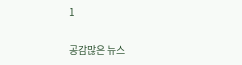1

공감많은 뉴스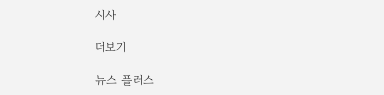시사

더보기

뉴스 플러스